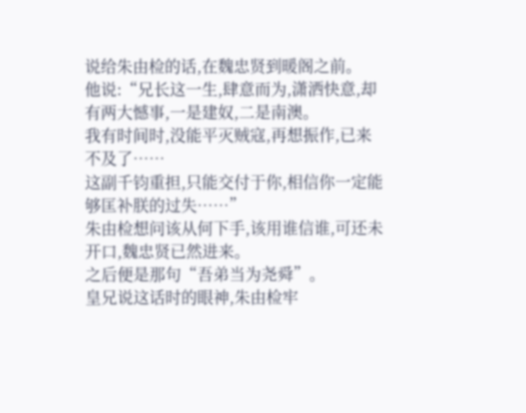说给朱由检的话,在魏忠贤到暖阁之前。
他说:“兄长这一生,肆意而为,潇洒快意,却有两大憾事,一是建奴,二是南澳。
我有时间时,没能平灭贼寇,再想振作,已来不及了……
这副千钧重担,只能交付于你,相信你一定能够匡补朕的过失……”
朱由检想问该从何下手,该用谁信谁,可还未开口,魏忠贤已然进来。
之后便是那句“吾弟当为尧舜”。
皇兄说这话时的眼神,朱由检牢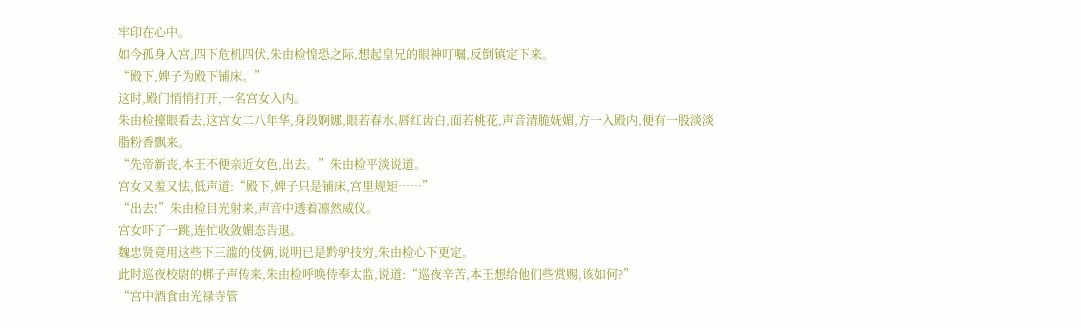牢印在心中。
如今孤身入宫,四下危机四伏,朱由检惶恐之际,想起皇兄的眼神叮嘱,反倒镇定下来。
“殿下,婢子为殿下铺床。”
这时,殿门悄悄打开,一名宫女入内。
朱由检擡眼看去,这宫女二八年华,身段婀娜,眼若春水,唇红齿白,面若桃花,声音清脆妩媚,方一入殿内,便有一股淡淡脂粉香飘来。
“先帝新丧,本王不便亲近女色,出去。”朱由检平淡说道。
宫女又羞又怯,低声道:“殿下,婢子只是铺床,宫里规矩……”
“出去!”朱由检目光射来,声音中透着凛然威仪。
宫女吓了一跳,连忙收敛媚态告退。
魏忠贤竟用这些下三滥的伎俩,说明已是黔驴技穷,朱由检心下更定。
此时巡夜校尉的梆子声传来,朱由检呼唤侍奉太监,说道:“巡夜辛苦,本王想给他们些赏赐,该如何?”
“宫中酒食由光禄寺管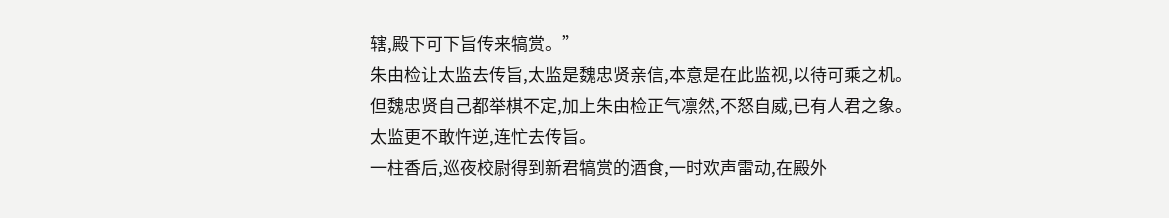辖,殿下可下旨传来犒赏。”
朱由检让太监去传旨,太监是魏忠贤亲信,本意是在此监视,以待可乘之机。
但魏忠贤自己都举棋不定,加上朱由检正气凛然,不怒自威,已有人君之象。
太监更不敢忤逆,连忙去传旨。
一柱香后,巡夜校尉得到新君犒赏的酒食,一时欢声雷动,在殿外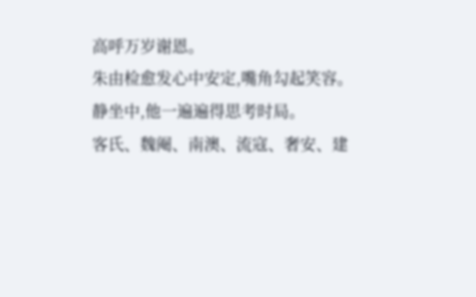高呼万岁谢恩。
朱由检愈发心中安定,嘴角勾起笑容。
静坐中,他一遍遍得思考时局。
客氏、魏阉、南澳、流寇、奢安、建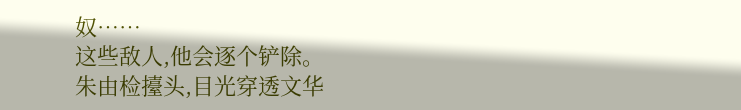奴……
这些敌人,他会逐个铲除。
朱由检擡头,目光穿透文华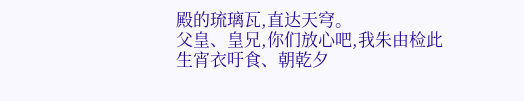殿的琉璃瓦,直达天穹。
父皇、皇兄,你们放心吧,我朱由检此生宵衣吁食、朝乾夕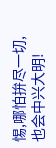惕,哪怕拚尽一切,也会中兴大明!